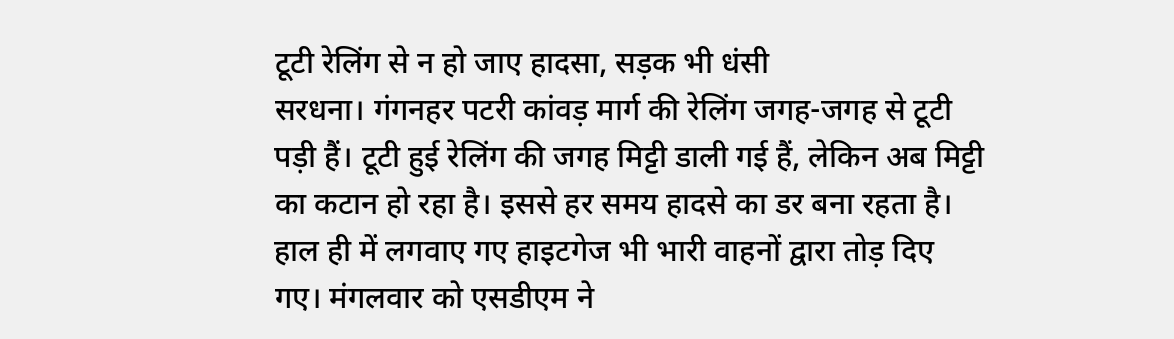टूटी रेलिंग से न हो जाए हादसा, सड़क भी धंसी
सरधना। गंगनहर पटरी कांवड़ मार्ग की रेलिंग जगह-जगह से टूटी पड़ी हैं। टूटी हुई रेलिंग की जगह मिट्टी डाली गई हैं, लेकिन अब मिट्टी का कटान हो रहा है। इससे हर समय हादसे का डर बना रहता है। हाल ही में लगवाए गए हाइटगेज भी भारी वाहनों द्वारा तोड़ दिए गए। मंगलवार को एसडीएम ने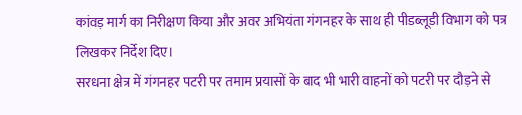कांवड़ मार्ग का निरीक्षण किया और अवर अभियंता गंगनहर के साथ ही पीडब्लूडी विभाग को पत्र लिखकर निर्देश दिए।
सरधना क्षेत्र में गंगनहर पटरी पर तमाम प्रयासों के बाद भी भारी वाहनों को पटरी पर दौड़ने से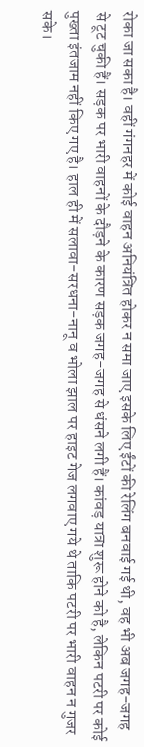रोका जा सका है। वहीं गंगनहर में कोई वाहन अनियंत्रित होकर न समा जाए इसके लिए ईंटों की रेलिंग बनवाई गई थी, वह भी अब जगह-जगह से टूट चुकी हैं। सड़क पर भारी वाहनों के दौड़ने के कारण सड़क जगह-जगह से धंसने लगी हैं। कांवड़ यात्रा शुरू होने को है, लेकिन पटरी पर कोई पुख्ता इंतजाम नहीं किए गए है। हाल ही में सलावा-सरधना-नानू व भोला झाल पर हाइट गेज लगवाए गये थे ताकि पटरी पर भारी वाहन न गुजर सके।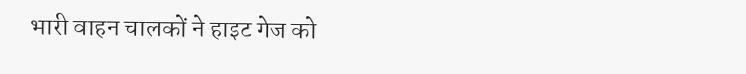भारी वाहन चालकों ने हाइट गेज को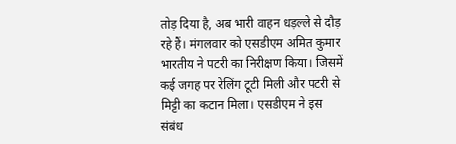तोड़ दिया है, अब भारी वाहन धड़ल्ले से दौड़ रहे हैं। मंगलवार को एसडीएम अमित कुमार भारतीय ने पटरी का निरीक्षण किया। जिसमें कई जगह पर रेलिंग टूटी मिली और पटरी से मिट्टी का कटान मिला। एसडीएम ने इस संबंध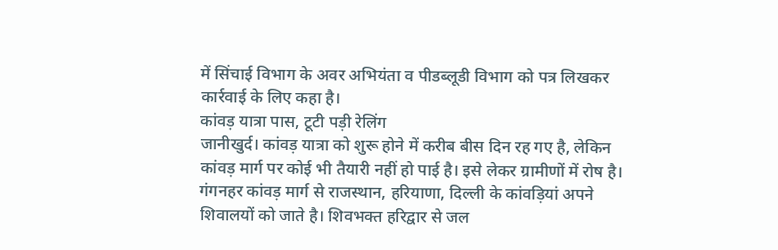में सिंचाई विभाग के अवर अभियंता व पीडब्लूडी विभाग को पत्र लिखकर कार्रवाई के लिए कहा है।
कांवड़ यात्रा पास, टूटी पड़ी रेलिंग
जानीखुर्द। कांवड़ यात्रा को शुरू होने में करीब बीस दिन रह गए है, लेकिन कांवड़ मार्ग पर कोई भी तैयारी नहीं हो पाई है। इसे लेकर ग्रामीणों में रोष है। गंगनहर कांवड़ मार्ग से राजस्थान, हरियाणा, दिल्ली के कांवड़ियां अपने शिवालयों को जाते है। शिवभक्त हरिद्वार से जल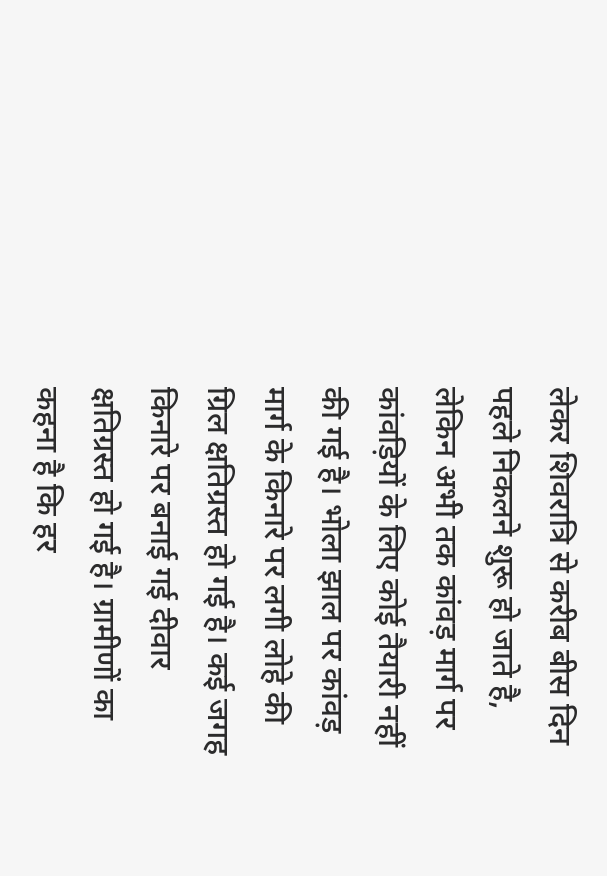लेकर शिवरात्रि से करीब बीस दिन पहले निकलने शुरू हो जाते है, लेकिन अभी तक कांवड़ मार्ग पर कांवड़ियों के लिए कोई तैयारी नहीं की गई है। भोला झाल पर कांवड़ मार्ग के किनारे पर लगी लोहे की ग्रिल क्षतिग्रस्त हो गई है। कई जगह किनारे पर बनाई गई दीवार क्षतिग्रस्त हो गई है। ग्रामीणों का कहना है कि हर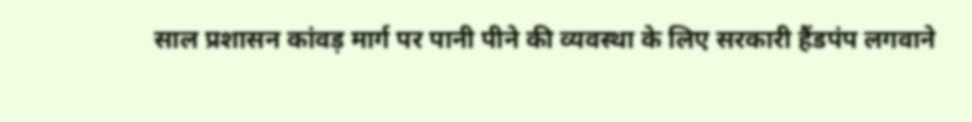साल प्रशासन कांवड़ मार्ग पर पानी पीने की व्यवस्था के लिए सरकारी हैंडपंप लगवाने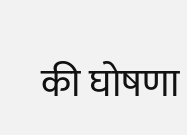की घोषणा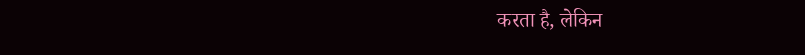करता है, लेकिन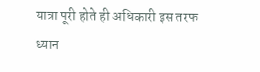यात्रा पूरी होते ही अधिकारी इस तरफ ध्यान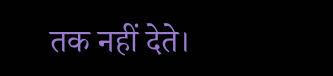तक नहीं देते।